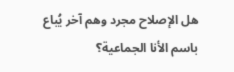هل الإصلاح مجرد وهم آخر يُباع باسم الأنا الجماعية؟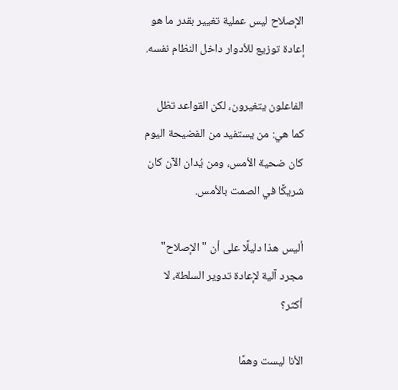الإصلاح ليس عملية تغيير بقدر ما هو إعادة توزيع للأدوار داخل النظام نفسه.

الفاعلون يتغيرون، لكن القواعد تظل كما هي: من يستفيد من الفضيحة اليوم كان ضحية الأمس، ومن يُدان الآن كان شريكًا في الصمت بالأمس.

أليس هذا دليلًا على أن "الإصلاح" مجرد آلية لإعادة تدوير السلطة، لا أكثر؟

الأنا ليست وهمًا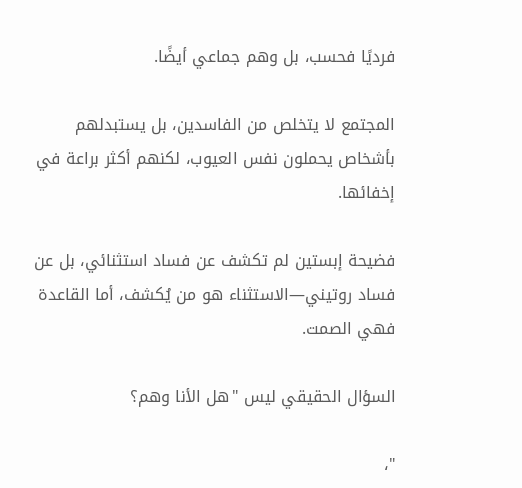فرديًا فحسب، بل وهم جماعي أيضًا.

المجتمع لا يتخلص من الفاسدين، بل يستبدلهم بأشخاص يحملون نفس العيوب، لكنهم أكثر براعة في إخفائها.

فضيحة إبستين لم تكشف عن فساد استثنائي، بل عن فساد روتيني—الاستثناء هو من يُكشف، أما القاعدة فهي الصمت.

السؤال الحقيقي ليس "هل الأنا وهم؟

"،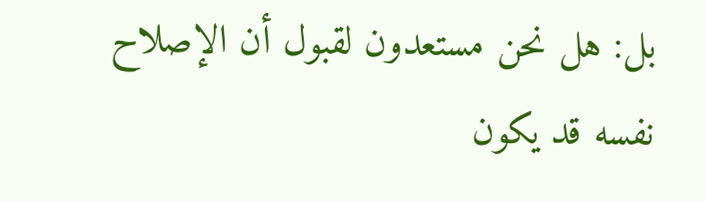بل: هل نحن مستعدون لقبول أن الإصلاح نفسه قد يكون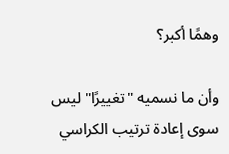وهمًا أكبر؟

وأن ما نسميه "تغييرًا" ليس سوى إعادة ترتيب الكراسي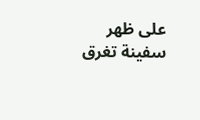على ظهر سفينة تغرق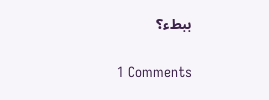ببطء؟

1 Comments